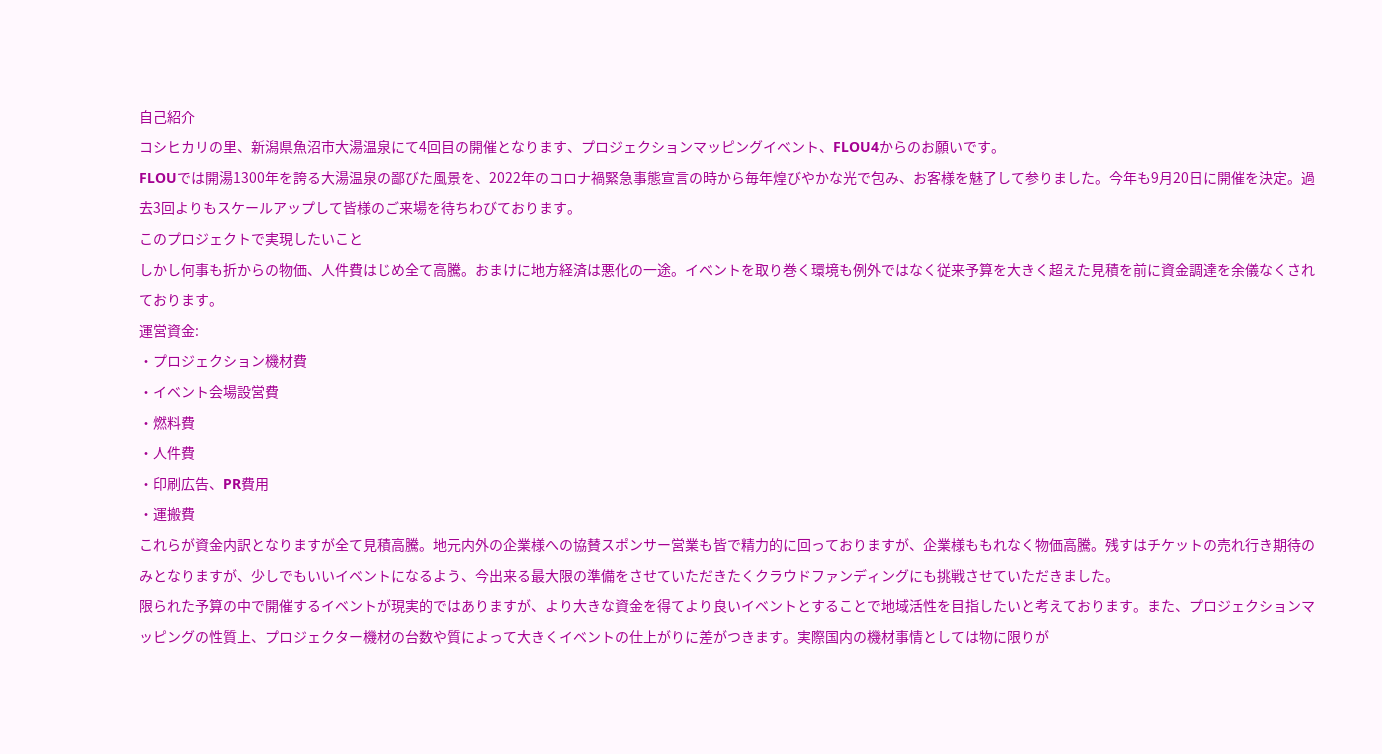自己紹介
コシヒカリの里、新潟県魚沼市大湯温泉にて4回目の開催となります、プロジェクションマッピングイベント、FLOU4からのお願いです。
FLOUでは開湯1300年を誇る大湯温泉の鄙びた風景を、2022年のコロナ禍緊急事態宣言の時から毎年煌びやかな光で包み、お客様を魅了して参りました。今年も9月20日に開催を決定。過去3回よりもスケールアップして皆様のご来場を待ちわびております。
このプロジェクトで実現したいこと
しかし何事も折からの物価、人件費はじめ全て高騰。おまけに地方経済は悪化の一途。イベントを取り巻く環境も例外ではなく従来予算を大きく超えた見積を前に資金調達を余儀なくされております。
運営資金:
・プロジェクション機材費
・イベント会場設営費
・燃料費
・人件費
・印刷広告、PR費用
・運搬費
これらが資金内訳となりますが全て見積高騰。地元内外の企業様への協賛スポンサー営業も皆で精力的に回っておりますが、企業様ももれなく物価高騰。残すはチケットの売れ行き期待のみとなりますが、少しでもいいイベントになるよう、今出来る最大限の準備をさせていただきたくクラウドファンディングにも挑戦させていただきました。
限られた予算の中で開催するイベントが現実的ではありますが、より大きな資金を得てより良いイベントとすることで地域活性を目指したいと考えております。また、プロジェクションマッピングの性質上、プロジェクター機材の台数や質によって大きくイベントの仕上がりに差がつきます。実際国内の機材事情としては物に限りが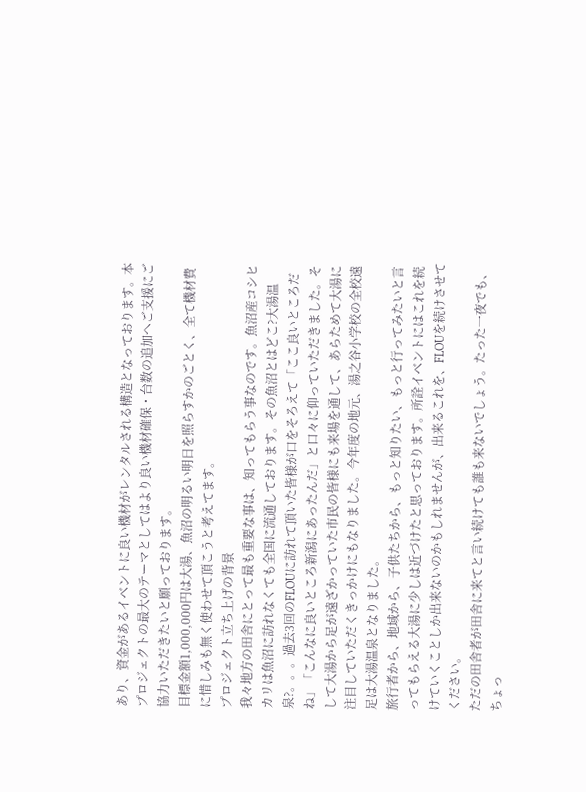あり、資金があるイベントに良い機材がレンタルされる構造となっております。本プロジェクトの最大のテーマとしてはより良い機材確保・台数の追加へご支援にご協力いただきたいと願っております。
目標金額1,000,000円は大湯、魚沼の明るい明日を照らすかのごとく、全て機材費に惜しみも無く使わせて頂こうと考えてます。
プロジェクト立ち上げの背景
我々地方の田舎にとって最も重要な事は、知ってもらう事なのです。魚沼産コシヒカリは魚沼に訪れなくても全国に流通しております。その魚沼とはどこ?大湯温泉?。。。過去3回のFLOUに訪れて頂いた皆様が口をそろえて「ここ良いところだね」「こんなに良いところ新潟にあったんだ」と口々に仰っていただきました。そして大湯から足が遠ざかっていた市民の皆様にも来場を通して、あらためて大湯に注目していただくきっかけにもなりました。今年度の地元、湯之谷小学校の全校遠足は大湯温泉となりました。
旅行者から、地域から、子供たちから、もっと知りたい、もっと行ってみたいと言ってもらえる大湯に少しは近づけたと思っております。所詮イベントにはこれを続けていくことしか出来ないのかもしれませんが、出来るこれを、FLOUを続けさせてください。
ただの田舎者が田舎に来てと言い続けても誰も来ないでしょう。たった一夜でも、ちょっ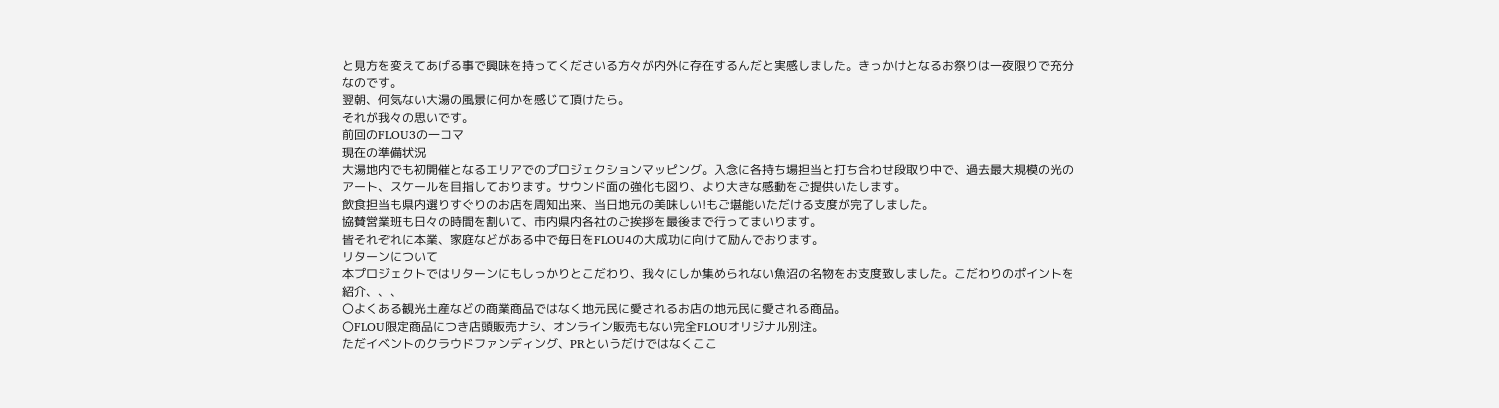と見方を変えてあげる事で興味を持ってくださいる方々が内外に存在するんだと実感しました。きっかけとなるお祭りは一夜限りで充分なのです。
翌朝、何気ない大湯の風景に何かを感じて頂けたら。
それが我々の思いです。
前回のFLOU3の一コマ
現在の準備状況
大湯地内でも初開催となるエリアでのプロジェクションマッピング。入念に各持ち場担当と打ち合わせ段取り中で、過去最大規模の光のアート、スケールを目指しております。サウンド面の強化も図り、より大きな感動をご提供いたします。
飲食担当も県内選りすぐりのお店を周知出来、当日地元の美味しい!もご堪能いただける支度が完了しました。
協賛営業班も日々の時間を割いて、市内県内各社のご挨拶を最後まで行ってまいります。
皆それぞれに本業、家庭などがある中で毎日をFLOU4の大成功に向けて励んでおります。
リターンについて
本プロジェクトではリターンにもしっかりとこだわり、我々にしか集められない魚沼の名物をお支度致しました。こだわりのポイントを紹介、、、
〇よくある観光土産などの商業商品ではなく地元民に愛されるお店の地元民に愛される商品。
〇FLOU限定商品につき店頭販売ナシ、オンライン販売もない完全FLOUオリジナル別注。
ただイベントのクラウドファンディング、PRというだけではなくここ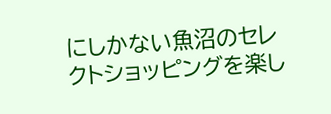にしかない魚沼のセレクトショッピングを楽し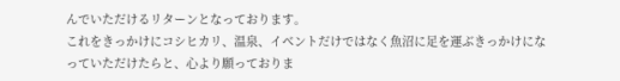んでいただけるリターンとなっております。
これをきっかけにコシヒカリ、温泉、イベントだけではなく魚沼に足を運ぶきっかけになっていただけたらと、心より願っておりま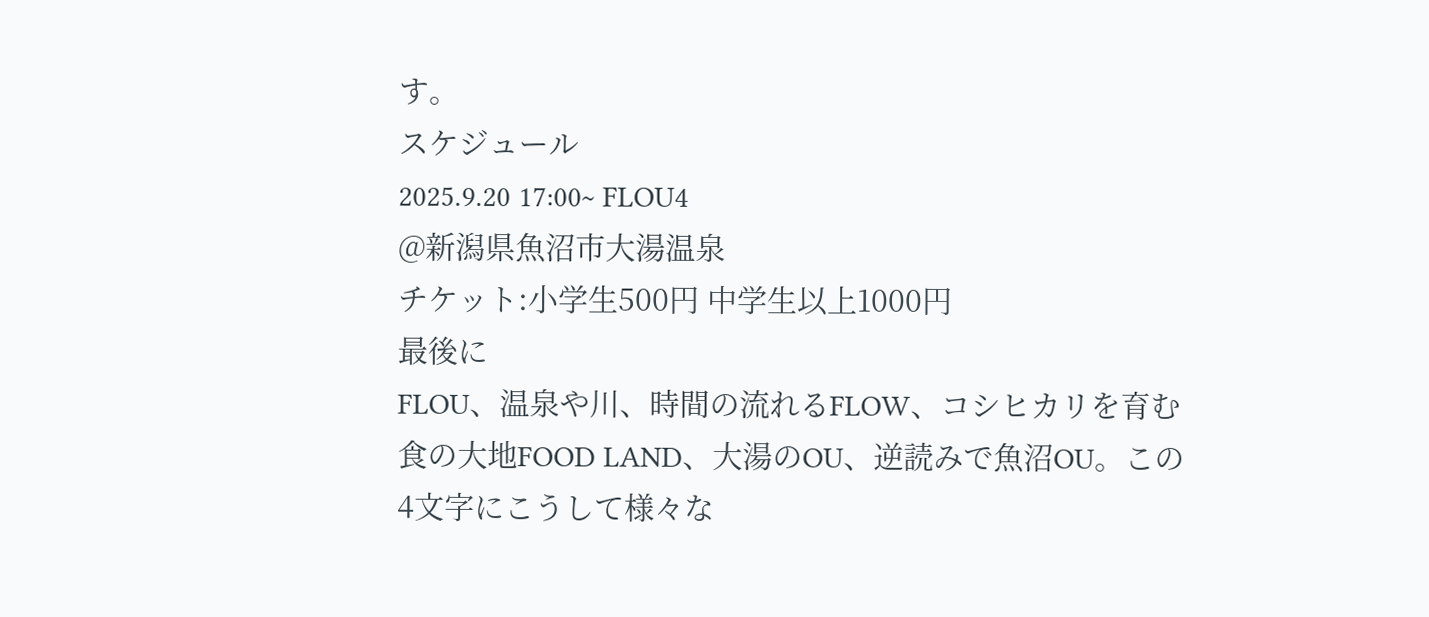す。
スケジュール
2025.9.20 17:00~ FLOU4
@新潟県魚沼市大湯温泉
チケット:小学生500円 中学生以上1000円
最後に
FLOU、温泉や川、時間の流れるFLOW、コシヒカリを育む食の大地FOOD LAND、大湯のOU、逆読みで魚沼OU。この4文字にこうして様々な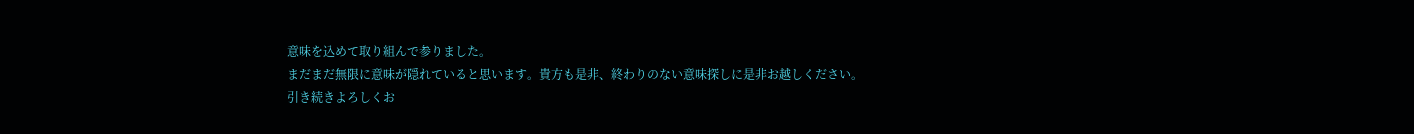意味を込めて取り組んで参りました。
まだまだ無限に意味が隠れていると思います。貴方も是非、終わりのない意味探しに是非お越しください。
引き続きよろしくお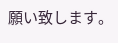願い致します。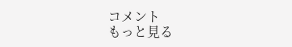コメント
もっと見る